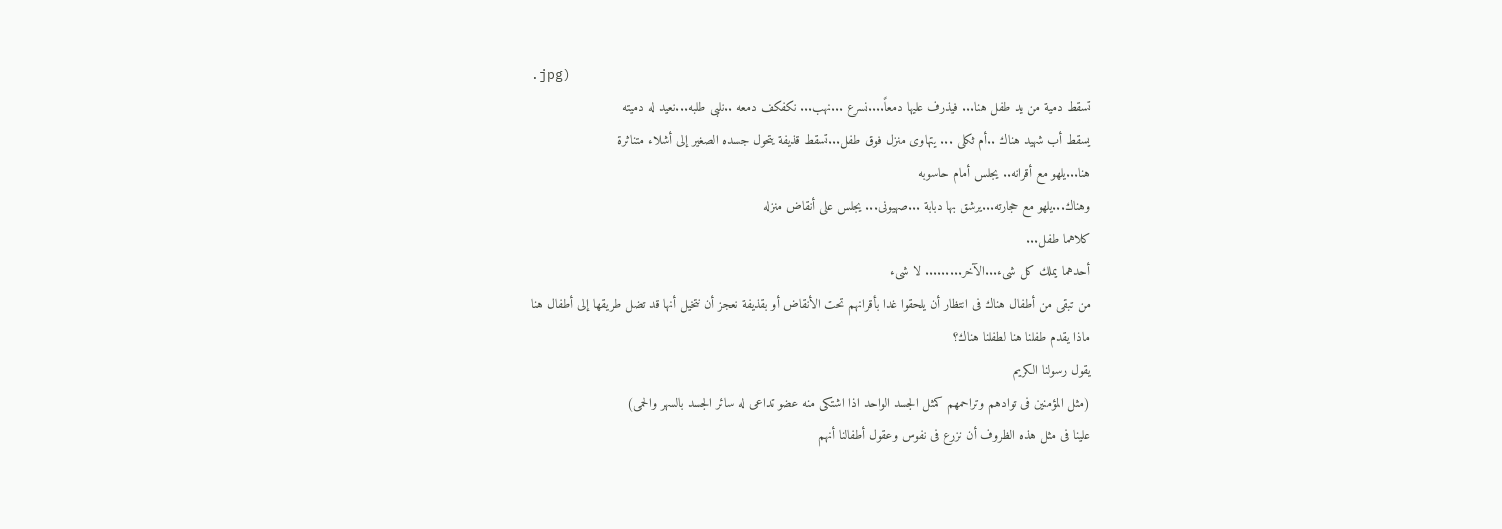.jpg)
تسقط دمية من يد طفل هنا... فيذرف عليها دمعاً....نسرع ...نهب... نكفكف دمعه ..نلبى طلبه...نعيد له دميته
يسقط أب شهيد هناك ..أم ثكلى ... يتهاوى منزل فوق طفل...تسقط قذيفة يتحول جسده الصغير إلى أشلاء متناثرة
هنا...يلهو مع أقرانه.. يجلس أمام حاسوبه
وهناك...يلهو مع حجارته...يرشق بها دبابة ...صهيونى... يجلس على أنقاض منزله
كلاهما طفل...
أحدهما يملك كل شىء...الآخر......... لا شىء
من تبقى من أطفال هناك فى انتظار أن يلحقوا غدا بأقرانهم تحت الأنقاض أو بقذيفة نعجز أن نتخيل أنها قد تضل طريقها إلى أطفال هنا
ماذا يقدم طفلنا هنا لطفلنا هناك؟
يقول رسولنا الكريم
(مثل المؤمنين فى توادهم وتراحمهم كمثل الجسد الواحد اذا اشتكى منه عضو تداعى له سائر الجسد بالسهر والحمى)
علينا فى مثل هذه الظروف أن نزرع فى نفوس وعقول أطفالنا أنهم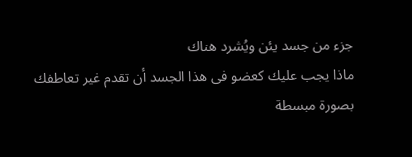جزء من جسد يئن ويُشرد هناك
ماذا يجب عليك كعضو فى هذا الجسد أن تقدم غير تعاطفك
بصورة مبسطة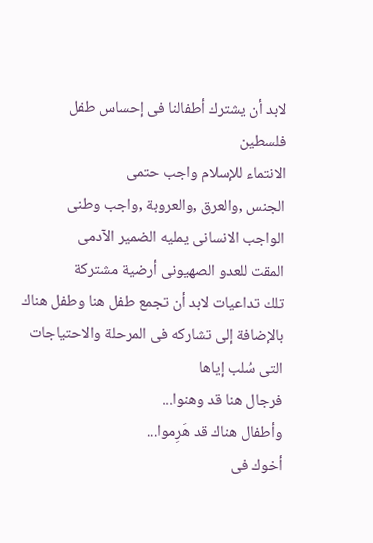لابد أن يشترك أطفالنا فى إحساس طفل فلسطين
الانتماء للإسلام واجب حتمى
الجنس ,والعرق ,والعروبة ,واجب وطنى
الواجب الانسانى يمليه الضمير الآدمى
المقت للعدو الصهيونى أرضية مشتركة
تلك تداعيات لابد أن تجمع طفل هنا وطفل هناك بالإضافة إلى تشاركه فى المرحلة والاحتياجات التى سُلب إياها
فرجال هنا قد وهنوا...
وأطفال هناك قد هَرِموا...
أخوك فى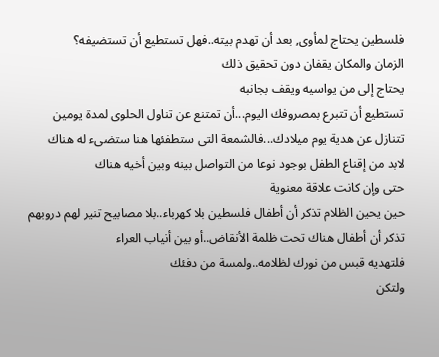فلسطين يحتاج لمأوى, بعد أن تهدم بيته..فهل تستطيع أن تستضيفه؟
الزمان والمكان يقفان دون تحقيق ذلك
يحتاج إلى من يواسيه ويقف بجانبه
تستطيع أن تتبرع بمصروفك اليوم...أن تمتنع عن تناول الحلوى لمدة يومين
تتنازل عن هدية يوم ميلادك...فالشمعة التى ستطفئها هنا ستضىء له هناك
لابد من إقناع الطفل بوجود نوعا من التواصل بينه وبين أخيه هناك
حتى وإن كانت علاقة معنوية
حين يحين الظلام تذكر أن أطفال فلسطين بلا كهرباء..بلا مصابيح تنير لهم دروبهم
تذكر أن أطفال هناك تحت ظلمة الأنقاض..أو بين أنياب العراء
فلتهديه قبس من نورك لظلامه..ولمسة من دفئك
ولتكن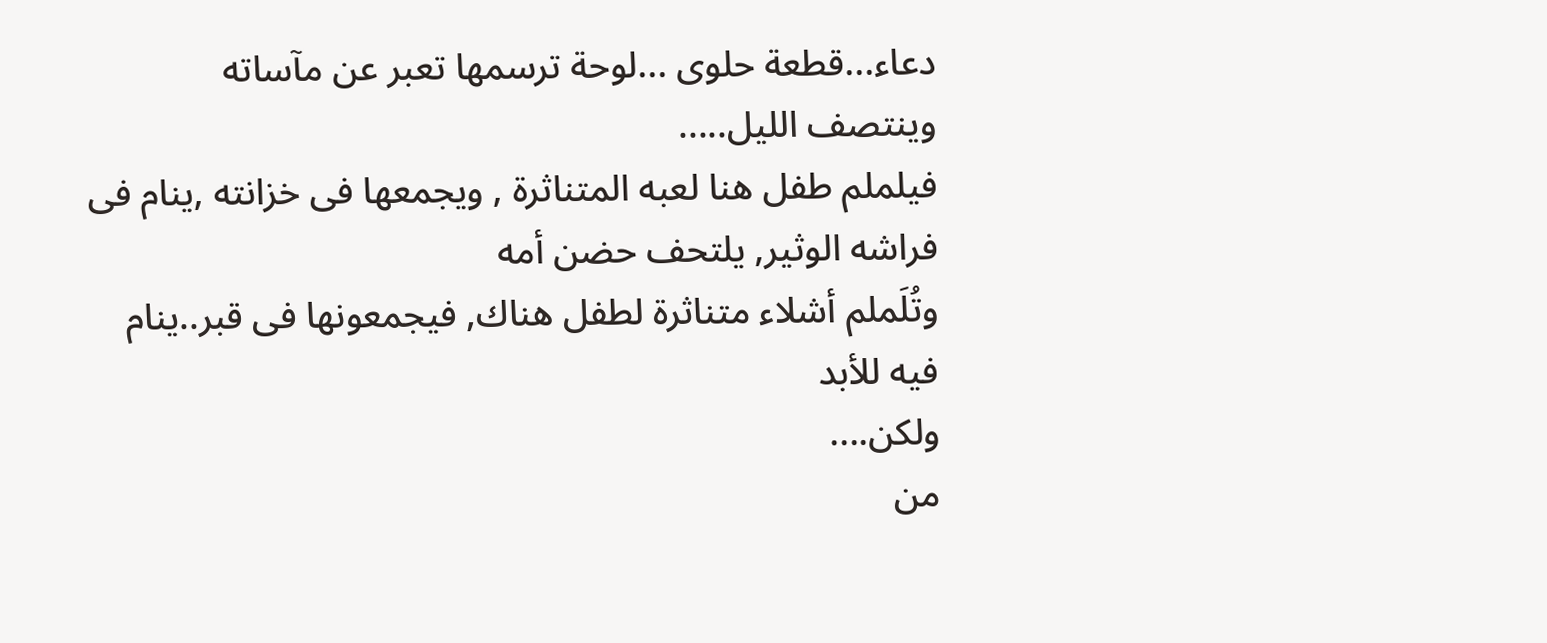دعاء...قطعة حلوى ...لوحة ترسمها تعبر عن مآساته
وينتصف الليل.....
فيلملم طفل هنا لعبه المتناثرة , ويجمعها فى خزانته ,ينام فى فراشه الوثير, يلتحف حضن أمه
وتُلَملم أشلاء متناثرة لطفل هناك, فيجمعونها فى قبر..ينام فيه للأبد
ولكن....
من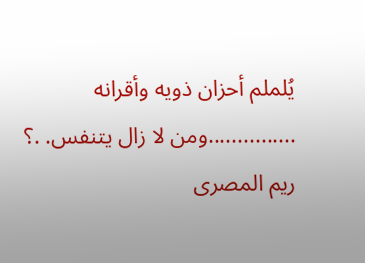يُلملم أحزان ذويه وأقرانه ...............ومن لا زال يتنفس. .؟
ريم المصرى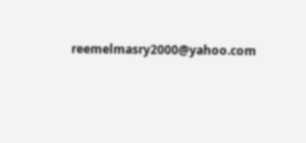reemelmasry2000@yahoo.com